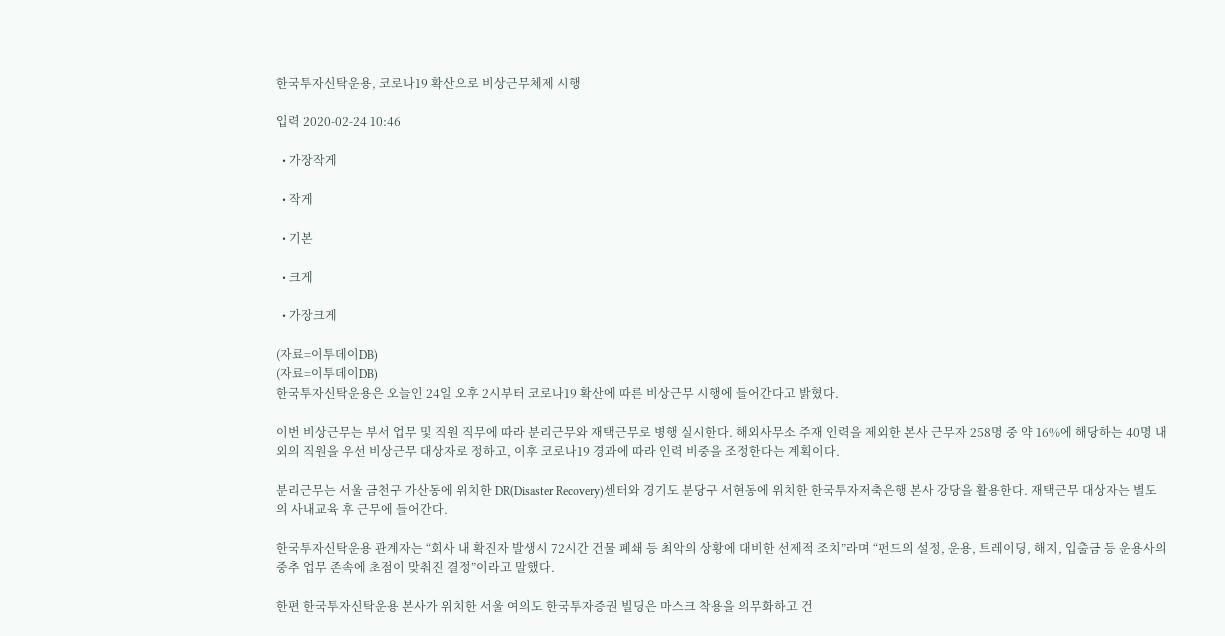한국투자신탁운용, 코로나19 확산으로 비상근무체제 시행

입력 2020-02-24 10:46

  • 가장작게

  • 작게

  • 기본

  • 크게

  • 가장크게

(자료=이투데이DB)
(자료=이투데이DB)
한국투자신탁운용은 오늘인 24일 오후 2시부터 코로나19 확산에 따른 비상근무 시행에 들어간다고 밝혔다.

이번 비상근무는 부서 업무 및 직원 직무에 따라 분리근무와 재택근무로 병행 실시한다. 해외사무소 주재 인력을 제외한 본사 근무자 258명 중 약 16%에 해당하는 40명 내외의 직원을 우선 비상근무 대상자로 정하고, 이후 코로나19 경과에 따라 인력 비중을 조정한다는 계획이다.

분리근무는 서울 금천구 가산동에 위치한 DR(Disaster Recovery)센터와 경기도 분당구 서현동에 위치한 한국투자저축은행 본사 강당을 활용한다. 재택근무 대상자는 별도의 사내교육 후 근무에 들어간다.

한국투자신탁운용 관계자는 “회사 내 확진자 발생시 72시간 건물 폐쇄 등 최악의 상황에 대비한 선제적 조치”라며 “펀드의 설정, 운용, 트레이딩, 해지, 입출금 등 운용사의 중추 업무 존속에 초점이 맞춰진 결정”이라고 말했다.

한편 한국투자신탁운용 본사가 위치한 서울 여의도 한국투자증권 빌딩은 마스크 착용을 의무화하고 건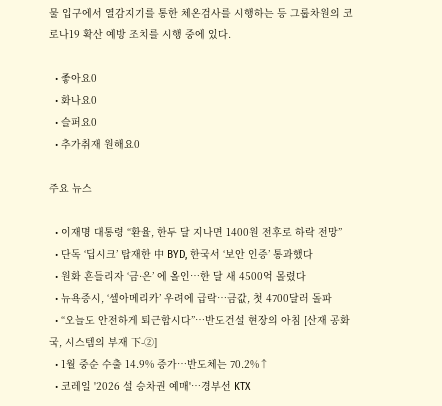물 입구에서 열감지기를 통한 체온검사를 시행하는 등 그룹차원의 코로나19 확산 예방 조치를 시행 중에 있다.

  • 좋아요0
  • 화나요0
  • 슬퍼요0
  • 추가취재 원해요0

주요 뉴스

  • 이재명 대통령 “환율, 한두 달 지나면 1400원 전후로 하락 전망”
  • 단독 ‘딥시크’ 탑재한 中 BYD, 한국서 ‘보안 인증’ 통과했다
  • 원화 흔들리자 ‘금·은’ 에 올인…한 달 새 4500억 몰렸다
  • 뉴욕증시, ‘셀아메리카’ 우려에 급락…금값, 첫 4700달러 돌파
  • “오늘도 안전하게 퇴근합시다”⋯반도건설 현장의 아침 [산재 공화국, 시스템의 부재 下-②]
  • 1월 중순 수출 14.9% 증가⋯반도체는 70.2%↑
  • 코레일 '2026 설 승차권 예매'…경부선 KTX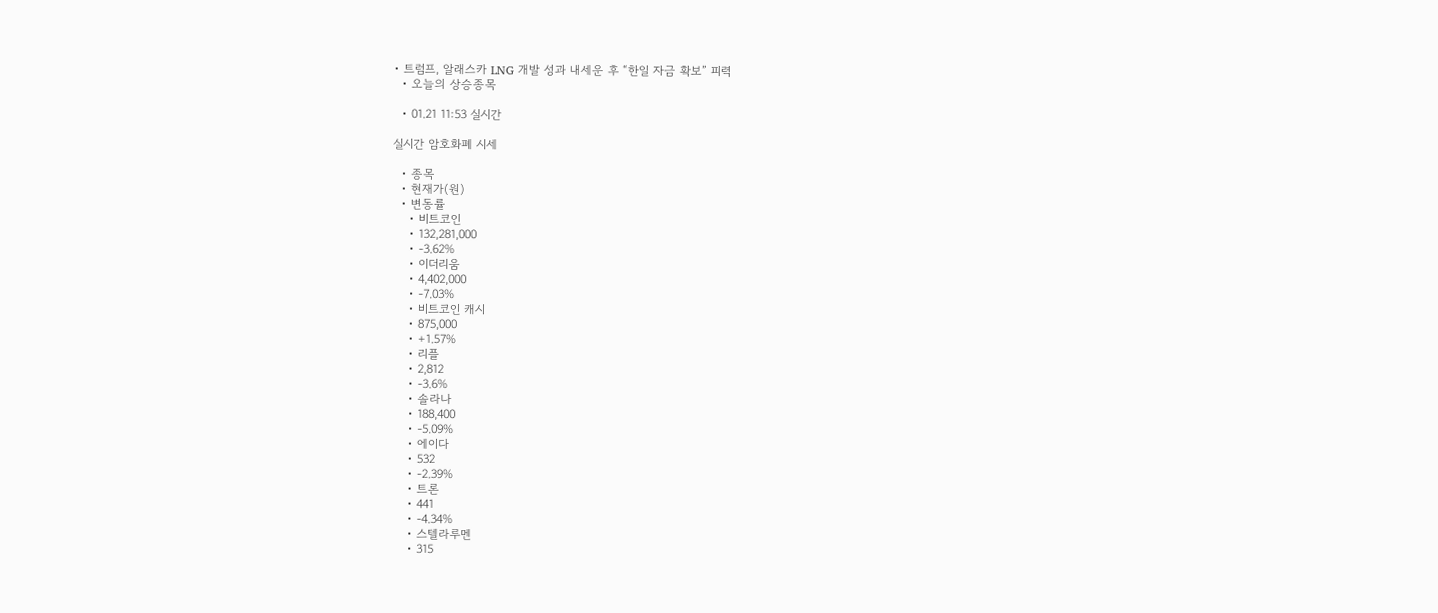• 트럼프, 알래스카 LNG 개발 성과 내세운 후 “한일 자금 확보” 피력
  • 오늘의 상승종목

  • 01.21 11:53 실시간

실시간 암호화폐 시세

  • 종목
  • 현재가(원)
  • 변동률
    • 비트코인
    • 132,281,000
    • -3.62%
    • 이더리움
    • 4,402,000
    • -7.03%
    • 비트코인 캐시
    • 875,000
    • +1.57%
    • 리플
    • 2,812
    • -3.6%
    • 솔라나
    • 188,400
    • -5.09%
    • 에이다
    • 532
    • -2.39%
    • 트론
    • 441
    • -4.34%
    • 스텔라루멘
    • 315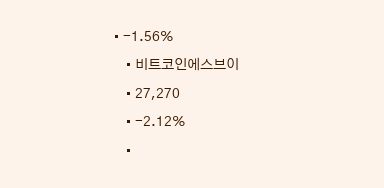• -1.56%
    • 비트코인에스브이
    • 27,270
    • -2.12%
    •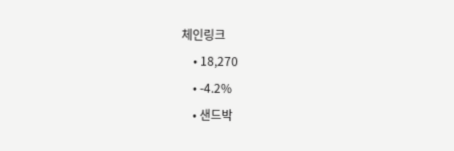체인링크
    • 18,270
    • -4.2%
    • 샌드박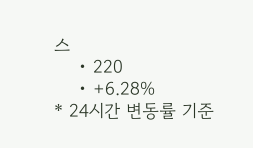스
    • 220
    • +6.28%
* 24시간 변동률 기준